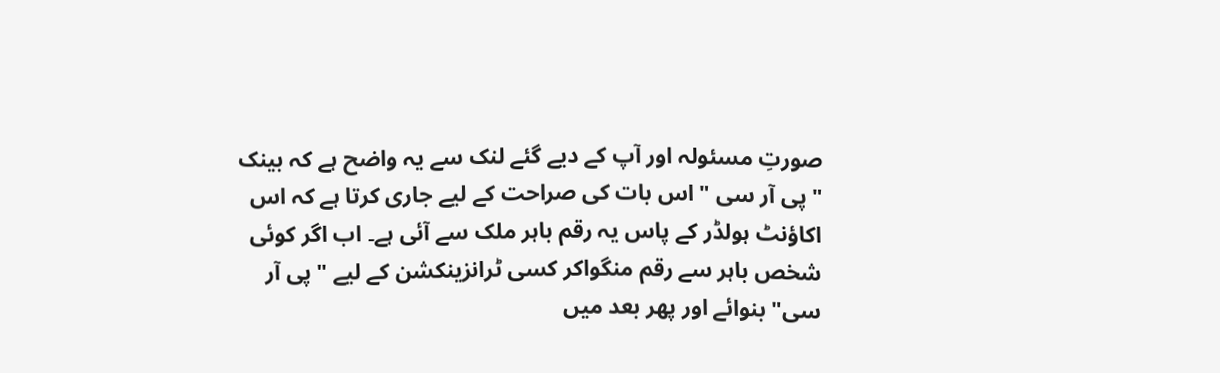صورتِ مسئولہ اور آپ کے دیے گئے لنک سے یہ واضح ہے کہ بینک "پی آر سی " اس بات کی صراحت کے لیے جاری کرتا ہے کہ اس اکاؤنٹ ہولڈر کے پاس یہ رقم باہر ملک سے آئی ہے۔ اب اگر کوئی شخص باہر سے رقم منگواکر کسی ٹرانزینکشن کے لیے "پی آر سی" بنوائے اور پھر بعد میں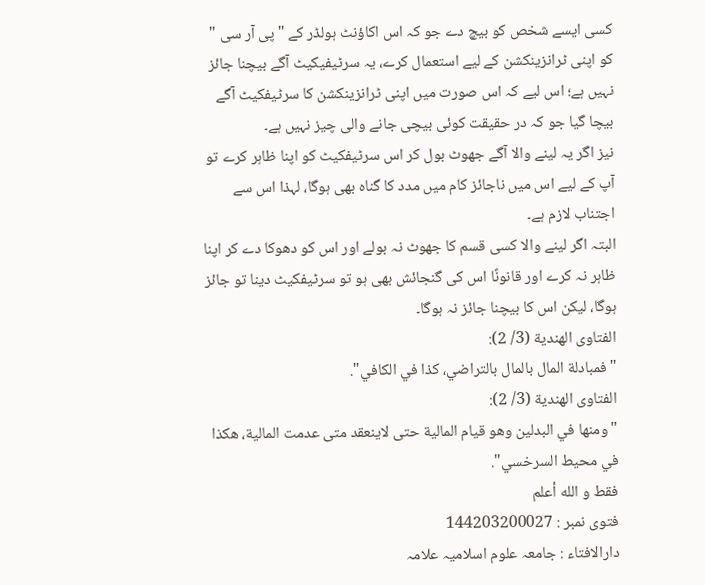کسی ایسے شخص کو بیچ دے جو کہ اس اکاؤنٹ ہولڈر کے "پی آر سی " کو اپنی ٹرانزینکشن کے لیے استعمال کرے، یہ سرٹیفیکیٹ آگے بیچنا جائز نہیں ہے؛ اس لیے کہ اس صورت میں اپنی ٹرانزینکشن کا سرٹیفکیٹ آگے بیچا گیا جو کہ در حقیقت کوئی بیچی جانے والی چیز نہیں ہے۔
نیز اگر یہ لینے والا آگے جھوٹ بول کر اس سرٹیفکیٹ کو اپنا ظاہر کرے تو آپ کے لیے اس میں ناجائز کام میں مدد کا گناہ بھی ہوگا، لہذا اس سے اجتناب لازم ہے۔
البتہ اگر لینے والا کسی قسم کا جھوٹ نہ بولے اور اس کو دھوکا دے کر اپنا ظاہر نہ کرے اور قانونًا اس کی گنجائش بھی ہو تو سرٹیفکیٹ دینا تو جائز ہوگا، لیکن اس کا بیچنا جائز نہ ہوگا۔
الفتاوى الهندية (3/ 2):
"فمبادلة المال بالمال بالتراضي، كذا في الكافي".
الفتاوى الهندية (3/ 2):
"ومنها في البدلين وهو قيام المالية حتى لاينعقد متى عدمت المالية، هكذا في محيط السرخسي".
فقط و الله أعلم
فتوی نمبر : 144203200027
دارالافتاء : جامعہ علوم اسلامیہ علامہ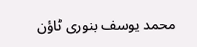محمد یوسف بنوری ٹاؤن